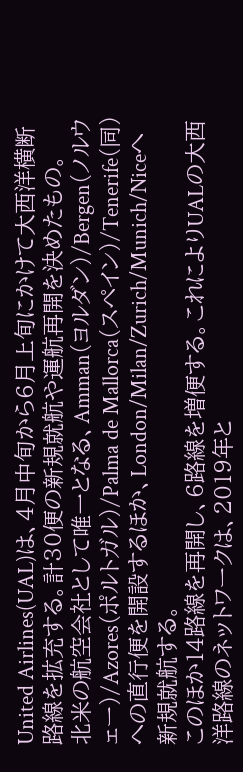United Airlines(UAL)は、4月中旬から6月上旬にかけて大西洋横断路線を拡充する。計30便の新規就航や運航再開を決めたもの。
北米の航空会社として唯一となる、Amman(ヨルダン)/Bergen(ノルウェー)/Azores(ポルトガル)/Palma de Mallorca(スペイン)/Tenerife(同)への直行便を開設するほか、London/Milan/Zurich/Munich/Niceへ新規就航する。
このほか14路線を再開し、6路線を増便する。これによりUALの大西洋路線のネットワークは、2019年と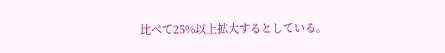比べて25%以上拡大するとしている。